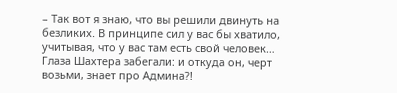– Так вот я знаю, что вы решили двинуть на безликих. В принципе сил у вас бы хватило, учитывая, что у вас там есть свой человек…
Глаза Шахтера забегали: и откуда он, черт возьми, знает про Админа?!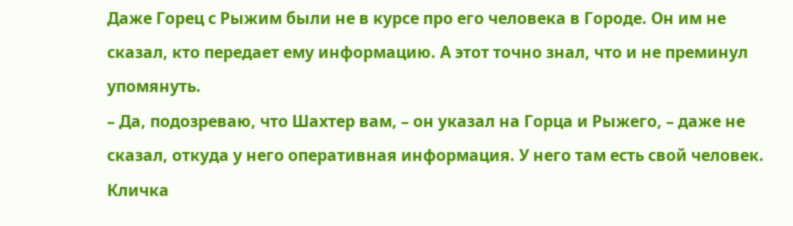Даже Горец с Рыжим были не в курсе про его человека в Городе. Он им не сказал, кто передает ему информацию. А этот точно знал, что и не преминул упомянуть.
– Да, подозреваю, что Шахтер вам, – он указал на Горца и Рыжего, – даже не сказал, откуда у него оперативная информация. У него там есть свой человек. Кличка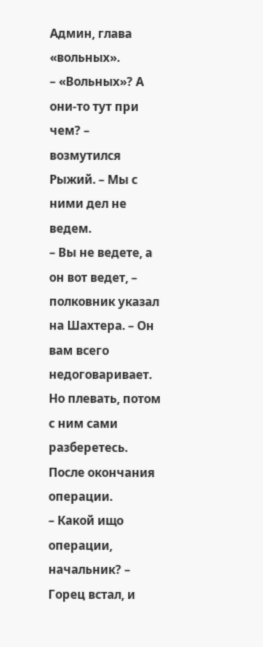Админ, глава «вольных».
– «Вольных»? А они-то тут при чем? – возмутился Рыжий. – Мы с ними дел не ведем.
– Вы не ведете, а он вот ведет, – полковник указал на Шахтера. – Он вам всего недоговаривает. Но плевать, потом с ним сами разберетесь. После окончания операции.
– Какой ищо операции, начальник? – Горец встал, и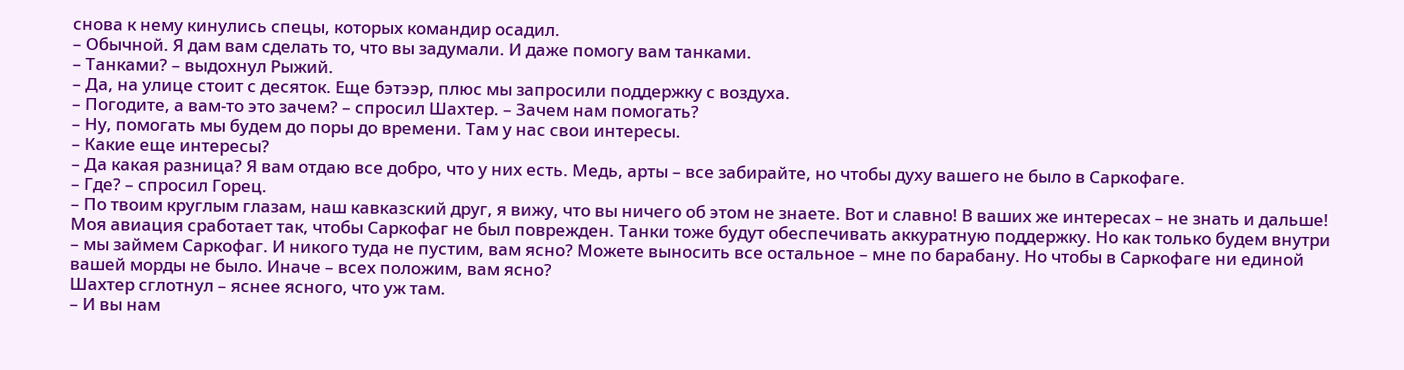снова к нему кинулись спецы, которых командир осадил.
– Обычной. Я дам вам сделать то, что вы задумали. И даже помогу вам танками.
– Танками? – выдохнул Рыжий.
– Да, на улице стоит с десяток. Еще бэтээр, плюс мы запросили поддержку с воздуха.
– Погодите, а вам-то это зачем? – спросил Шахтер. – Зачем нам помогать?
– Ну, помогать мы будем до поры до времени. Там у нас свои интересы.
– Какие еще интересы?
– Да какая разница? Я вам отдаю все добро, что у них есть. Медь, арты – все забирайте, но чтобы духу вашего не было в Саркофаге.
– Где? – спросил Горец.
– По твоим круглым глазам, наш кавказский друг, я вижу, что вы ничего об этом не знаете. Вот и славно! В ваших же интересах – не знать и дальше! Моя авиация сработает так, чтобы Саркофаг не был поврежден. Танки тоже будут обеспечивать аккуратную поддержку. Но как только будем внутри – мы займем Саркофаг. И никого туда не пустим, вам ясно? Можете выносить все остальное – мне по барабану. Но чтобы в Саркофаге ни единой вашей морды не было. Иначе – всех положим, вам ясно?
Шахтер сглотнул – яснее ясного, что уж там.
– И вы нам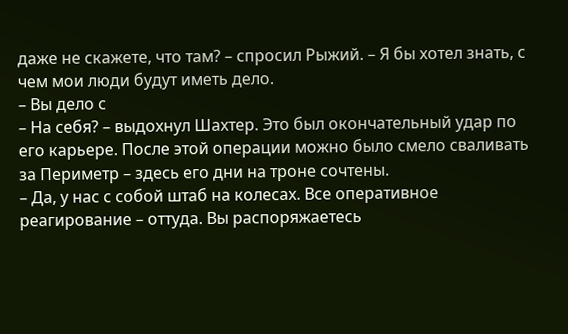даже не скажете, что там? – спросил Рыжий. – Я бы хотел знать, с чем мои люди будут иметь дело.
– Вы дело с
– На себя? – выдохнул Шахтер. Это был окончательный удар по его карьере. После этой операции можно было смело сваливать за Периметр – здесь его дни на троне сочтены.
– Да, у нас с собой штаб на колесах. Все оперативное реагирование – оттуда. Вы распоряжаетесь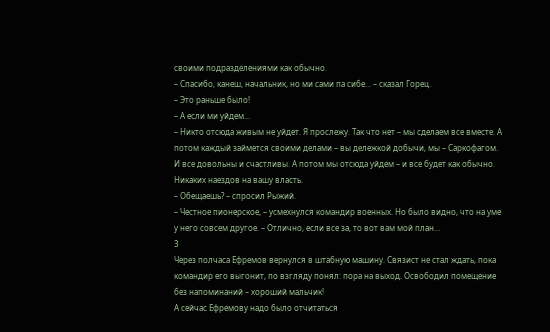своими подразделениями как обычно.
– Спасибо, канеш, начальник, но ми сами па сибе… – сказал Горец.
– Это раньше было!
– А если ми уйдем…
– Никто отсюда живым не уйдет. Я прослежу. Так что нет – мы сделаем все вместе. А потом каждый займется своими делами – вы дележкой добычи, мы – Саркофагом. И все довольны и счастливы. А потом мы отсюда уйдем – и все будет как обычно. Никаких наездов на вашу власть.
– Обещаешь? – спросил Рыжий.
– Честное пионерское, – усмехнулся командир военных. Но было видно, что на уме у него совсем другое. – Отлично, если все за, то вот вам мой план…
3
Через полчаса Ефремов вернулся в штабную машину. Связист не стал ждать, пока командир его выгонит, по взгляду понял: пора на выход. Освободил помещение без напоминаний – хороший мальчик!
А сейчас Ефремову надо было отчитаться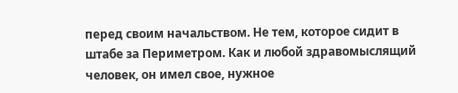перед своим начальством. Не тем, которое сидит в штабе за Периметром. Как и любой здравомыслящий человек, он имел свое, нужное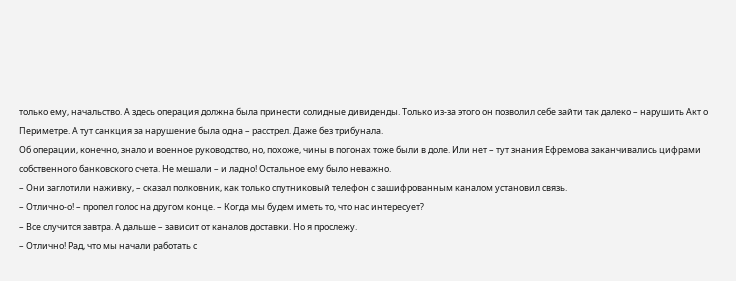только ему, начальство. А здесь операция должна была принести солидные дивиденды. Только из-за этого он позволил себе зайти так далеко – нарушить Акт о Периметре. А тут санкция за нарушение была одна – расстрел. Даже без трибунала.
Об операции, конечно, знало и военное руководство, но, похоже, чины в погонах тоже были в доле. Или нет – тут знания Ефремова заканчивались цифрами собственного банковского счета. Не мешали – и ладно! Остальное ему было неважно.
– Они заглотили наживку, – сказал полковник, как только спутниковый телефон с зашифрованным каналом установил связь.
– Отлично-о! – пропел голос на другом конце. – Когда мы будем иметь то, что нас интересует?
– Все случится завтра. А дальше – зависит от каналов доставки. Но я прослежу.
– Отлично! Рад, что мы начали работать с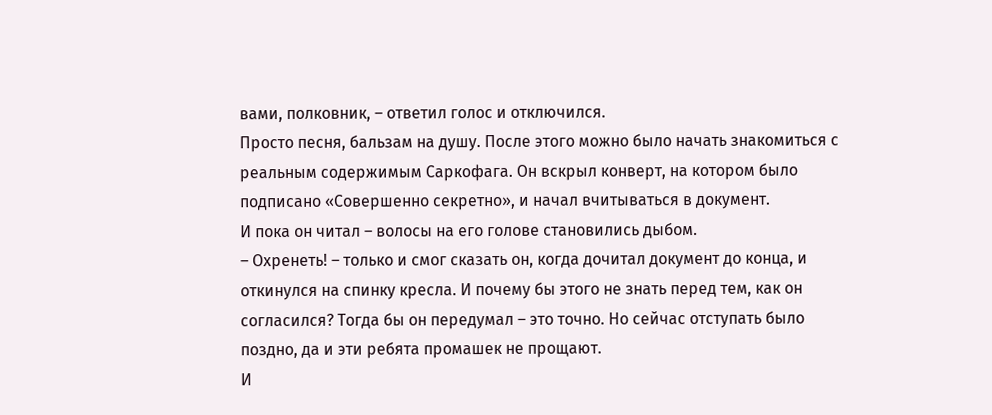вами, полковник, – ответил голос и отключился.
Просто песня, бальзам на душу. После этого можно было начать знакомиться с реальным содержимым Саркофага. Он вскрыл конверт, на котором было подписано «Совершенно секретно», и начал вчитываться в документ.
И пока он читал – волосы на его голове становились дыбом.
– Охренеть! – только и смог сказать он, когда дочитал документ до конца, и откинулся на спинку кресла. И почему бы этого не знать перед тем, как он согласился? Тогда бы он передумал – это точно. Но сейчас отступать было поздно, да и эти ребята промашек не прощают.
И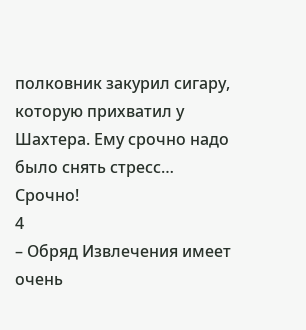полковник закурил сигару, которую прихватил у Шахтера. Ему срочно надо было снять стресс…
Срочно!
4
– Обряд Извлечения имеет очень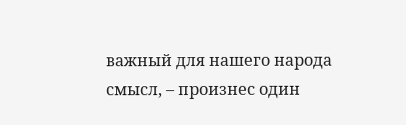важный для нашего народа смысл, – произнес один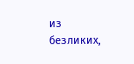из безликих,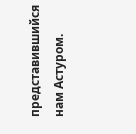представившийся нам Астуром.